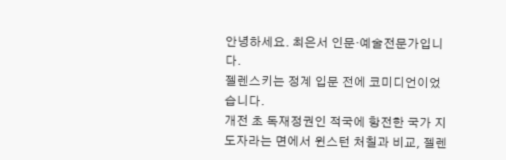안녕하세요. 최은서 인문·예술전문가입니다.
젤렌스키는 정계 입문 전에 코미디언이었습니다.
개전 초 독재정권인 적국에 항전한 국가 지도자라는 면에서 윈스턴 처칠과 비교, 젤렌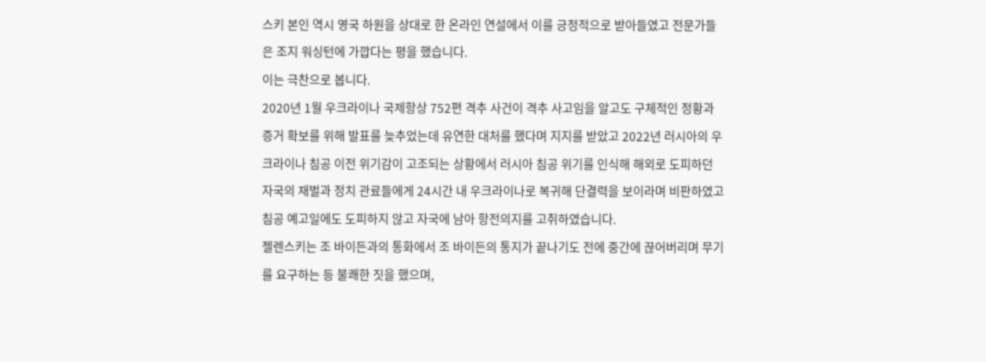스키 본인 역시 영국 하원을 상대로 한 온라인 연설에서 이를 긍정적으로 받아들였고 전문가들은 조지 워싱턴에 가깝다는 평을 했습니다.
이는 극찬으로 봅니다.
2020년 1월 우크라이나 국제항상 752편 격추 사건이 격추 사고임을 알고도 구체적인 정황과 증거 확보를 위해 발표를 늦추었는데 유연한 대처를 했다며 지지를 받았고 2022년 러시아의 우크라이나 침공 이전 위기감이 고조되는 상황에서 러시아 침공 위기를 인식해 해외로 도피하던 자국의 재벌과 정치 관료들에게 24시간 내 우크라이나로 복귀해 단결력을 보이라며 비판하였고 침공 예고일에도 도피하지 않고 자국에 남아 항전의지를 고취하였습니다.
젤렌스키는 조 바이든과의 통화에서 조 바이든의 통지가 끝나기도 전에 중간에 끊어버리며 무기를 요구하는 등 불쾌한 짓을 했으며,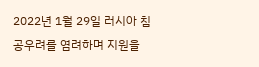2022년 1월 29일 러시아 침공우려를 염려하며 지원을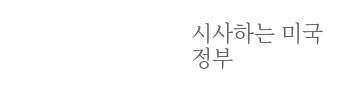시사하는 미국 정부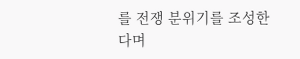를 전쟁 분위기를 조성한다며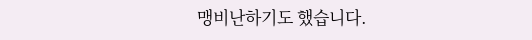맹비난하기도 했습니다.